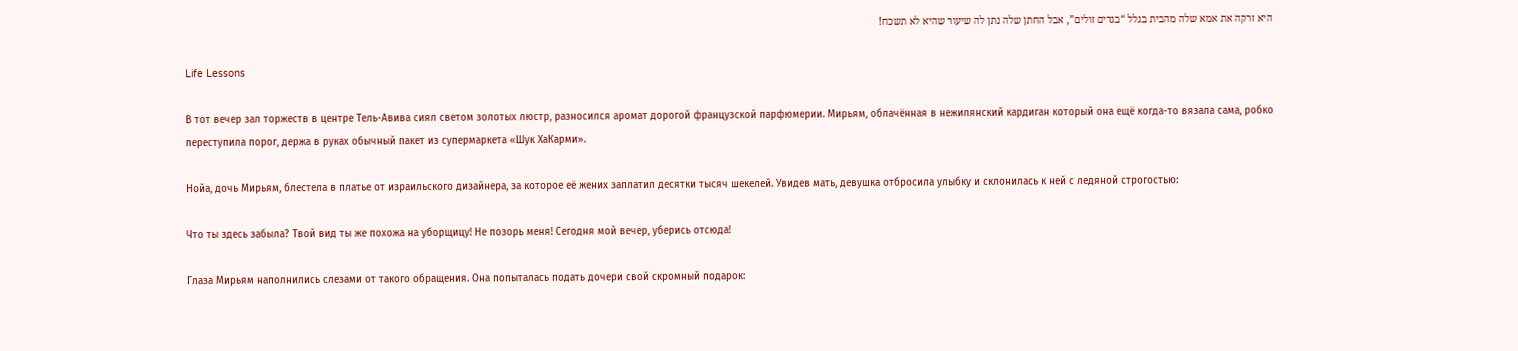היא זרקה את אמא שלה מהבית בגלל “בגדים זולים”, אבל החתן שלה נתן לה שיעור שהיא לא תשכח!

Life Lessons

В тот вечер зал торжеств в центре Тель-Авива сиял светом золотых люстр, разносился аромат дорогой французской парфюмерии. Мирьям, облачённая в нежилянский кардиган который она ещё когда-то вязала сама, робко переступила порог, держа в руках обычный пакет из супермаркета «Шук ХаКарми».

Нойа, дочь Мирьям, блестела в платье от израильского дизайнера, за которое её жених заплатил десятки тысяч шекелей. Увидев мать, девушка отбросила улыбку и склонилась к ней с ледяной строгостью:

Что ты здесь забыла? Твой вид ты же похожа на уборщицу! Не позорь меня! Сегодня мой вечер, убериcь отсюда!

Глаза Мирьям наполнились слезами от такого обращения. Она попыталась подать дочери свой скромный подарок: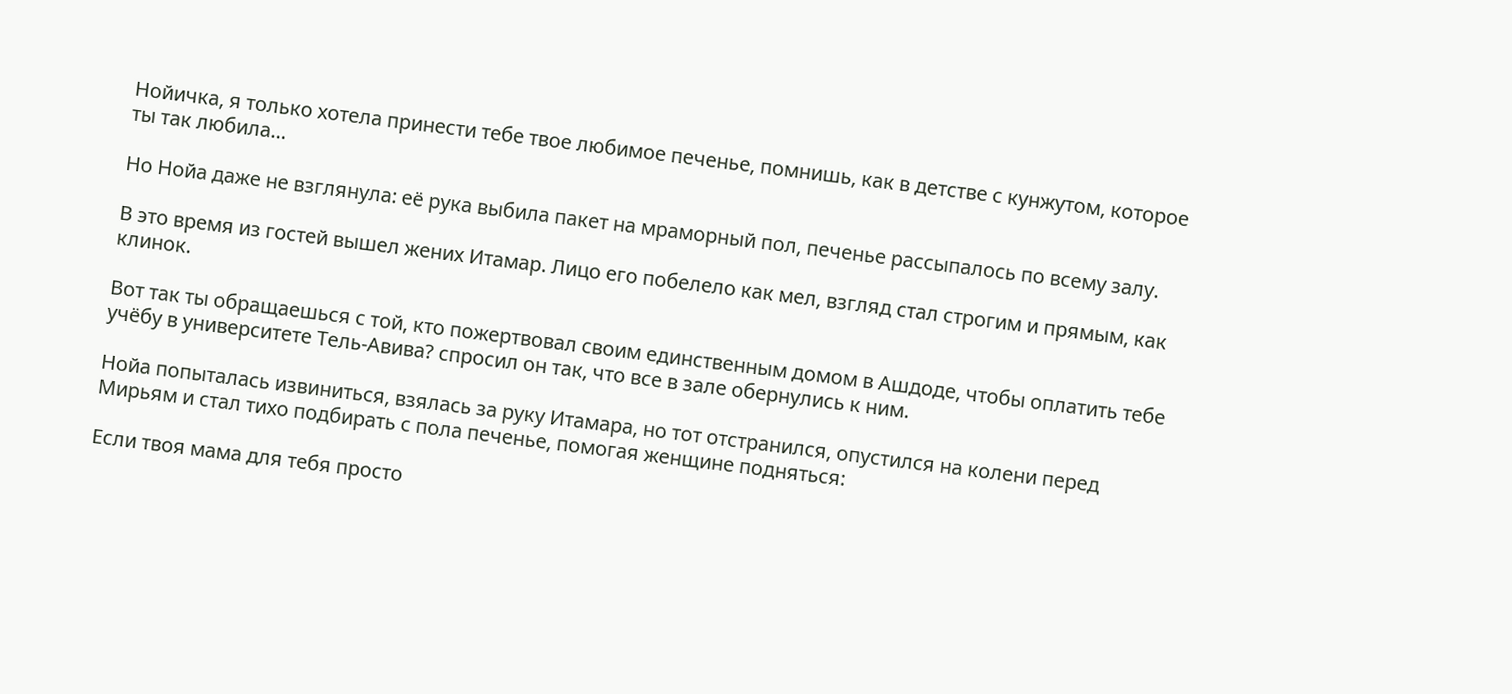Нойичка, я только хотела принести тебе твое любимое печенье, помнишь, как в детстве с кунжутом, которое ты так любила…

Но Нойа даже не взглянула: её рука выбила пакет на мраморный пол, печенье рассыпалось по всему залу.

В это время из гостей вышел жених Итамар. Лицо его побелело как мел, взгляд стал строгим и прямым, как клинок.

Вот так ты обращаешься с той, кто пожертвовал своим единственным домом в Ашдоде, чтобы оплатить тебе учёбу в университете Тель-Авива? спросил он так, что все в зале обернулись к ним.

Нойа попыталась извиниться, взялась за руку Итамара, но тот отстранился, опустился на колени перед Мирьям и стал тихо подбирать с пола печенье, помогая женщине подняться:

Если твоя мама для тебя просто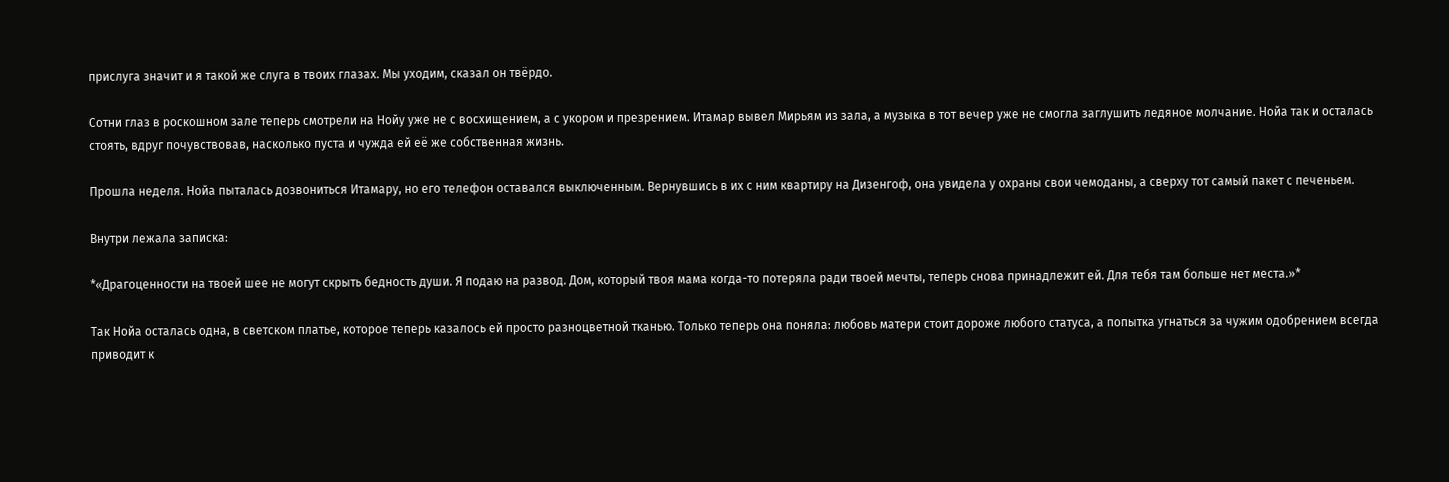прислуга значит и я такой же слуга в твоих глазах. Мы уходим, сказал он твёрдо.

Сотни глаз в роскошном зале теперь смотрели на Нойу уже не с восхищением, а с укором и презрением. Итамар вывел Мирьям из зала, а музыка в тот вечер уже не смогла заглушить ледяное молчание. Нойа так и осталась стоять, вдруг почувствовав, насколько пуста и чужда ей её же собственная жизнь.

Прошла неделя. Нойа пыталась дозвониться Итамару, но его телефон оставался выключенным. Вернувшись в их с ним квартиру на Дизенгоф, она увидела у охраны свои чемоданы, а сверху тот самый пакет с печеньем.

Внутри лежала записка:

*«Драгоценности на твоей шее не могут скрыть бедность души. Я подаю на развод. Дом, который твоя мама когда-то потеряла ради твоей мечты, теперь снова принадлежит ей. Для тебя там больше нет места.»*

Так Нойа осталась одна, в светском платье, которое теперь казалось ей просто разноцветной тканью. Только теперь она поняла: любовь матери стоит дороже любого статуса, а попытка угнаться за чужим одобрением всегда приводит к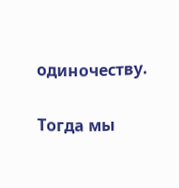одиночеству.

Тогда мы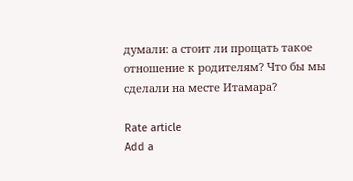думали: а стоит ли прощать такое отношение к родителям? Что бы мы сделали на месте Итамара?

Rate article
Add a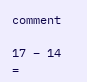comment

17 − 14 =